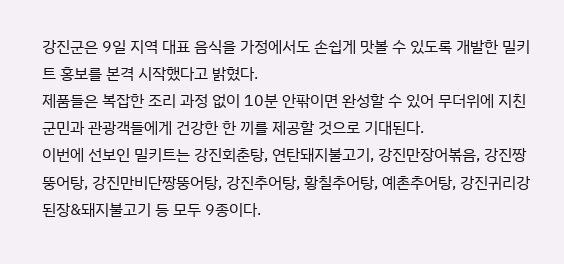강진군은 9일 지역 대표 음식을 가정에서도 손쉽게 맛볼 수 있도록 개발한 밀키트 홍보를 본격 시작했다고 밝혔다.
제품들은 복잡한 조리 과정 없이 10분 안팎이면 완성할 수 있어 무더위에 지친 군민과 관광객들에게 건강한 한 끼를 제공할 것으로 기대된다.
이번에 선보인 밀키트는 강진회춘탕, 연탄돼지불고기, 강진만장어볶음, 강진짱뚱어탕, 강진만비단짱뚱어탕, 강진추어탕, 황칠추어탕, 예촌추어탕, 강진귀리강된장&돼지불고기 등 모두 9종이다.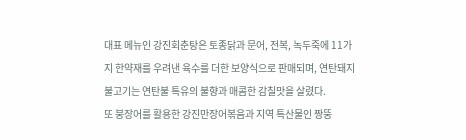대표 메뉴인 강진회춘탕은 토종닭과 문어, 전복, 녹두죽에 11가지 한약재를 우려낸 육수를 더한 보양식으로 판매되며, 연탄돼지불고기는 연탄불 특유의 불향과 매콤한 감칠맛을 살렸다.
또 붕장어를 활용한 강진만장어볶음과 지역 특산물인 짱뚱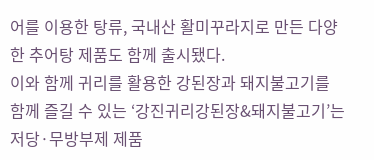어를 이용한 탕류, 국내산 활미꾸라지로 만든 다양한 추어탕 제품도 함께 출시됐다.
이와 함께 귀리를 활용한 강된장과 돼지불고기를 함께 즐길 수 있는 ‘강진귀리강된장&돼지불고기’는 저당·무방부제 제품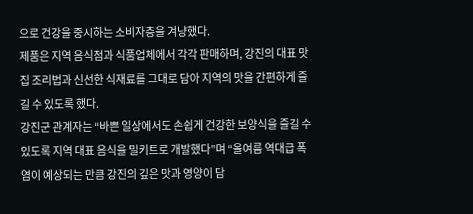으로 건강을 중시하는 소비자층을 겨냥했다.
제품은 지역 음식점과 식품업체에서 각각 판매하며, 강진의 대표 맛집 조리법과 신선한 식재료를 그대로 담아 지역의 맛을 간편하게 즐길 수 있도록 했다.
강진군 관계자는 “바쁜 일상에서도 손쉽게 건강한 보양식을 즐길 수 있도록 지역 대표 음식을 밀키트로 개발했다”며 “올여름 역대급 폭염이 예상되는 만큼 강진의 깊은 맛과 영양이 담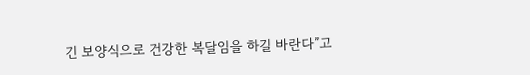긴 보양식으로 건강한 복달임을 하길 바란다”고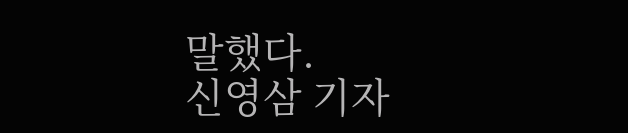말했다.
신영삼 기자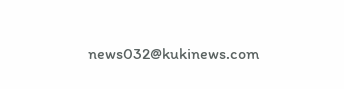news032@kukinews.com